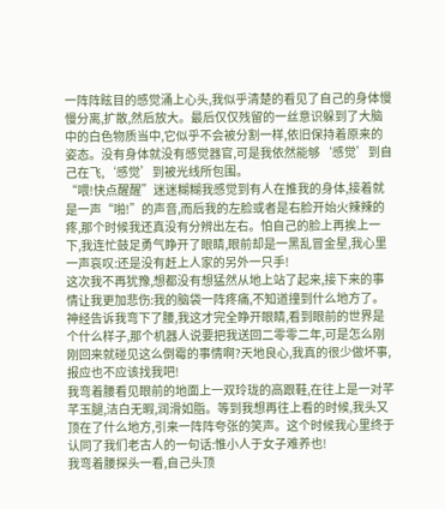一阵阵眩目的感觉涌上心头,我似乎清楚的看见了自己的身体慢慢分离,扩散,然后放大。最后仅仅残留的一丝意识躲到了大脑中的白色物质当中,它似乎不会被分割一样,依旧保持着原来的姿态。没有身体就没有感觉器官,可是我依然能够‘感觉’到自己在飞,‘感觉’到被光线所包围。
“喂!快点醒醒”迷迷糊糊我感觉到有人在推我的身体,接着就是一声“啪!”的声音,而后我的左脸或者是右脸开始火辣辣的疼,那个时候我还真没有分辨出左右。怕自己的脸上再挨上一下,我连忙鼓足勇气睁开了眼睛,眼前却是一黑乱冒金星,我心里一声哀叹:还是没有赶上人家的另外一只手!
这次我不再犹豫,想都没有想猛然从地上站了起来,接下来的事情让我更加悲伤:我的脑袋一阵疼痛,不知道撞到什么地方了。神经告诉我弯下了腰,我这才完全睁开眼睛,看到眼前的世界是个什么样子,那个机器人说要把我送回二零零二年,可是怎么刚刚回来就碰见这么倒霉的事情啊?天地良心,我真的很少做坏事,报应也不应该找我吧!
我弯着腰看见眼前的地面上一双玲珑的高跟鞋,在往上是一对芊芊玉腿,洁白无暇,润滑如脂。等到我想再往上看的时候,我头又顶在了什么地方,引来一阵阵夸张的笑声。这个时候我心里终于认同了我们老古人的一句话:惟小人于女子难养也!
我弯着腰探头一看,自己头顶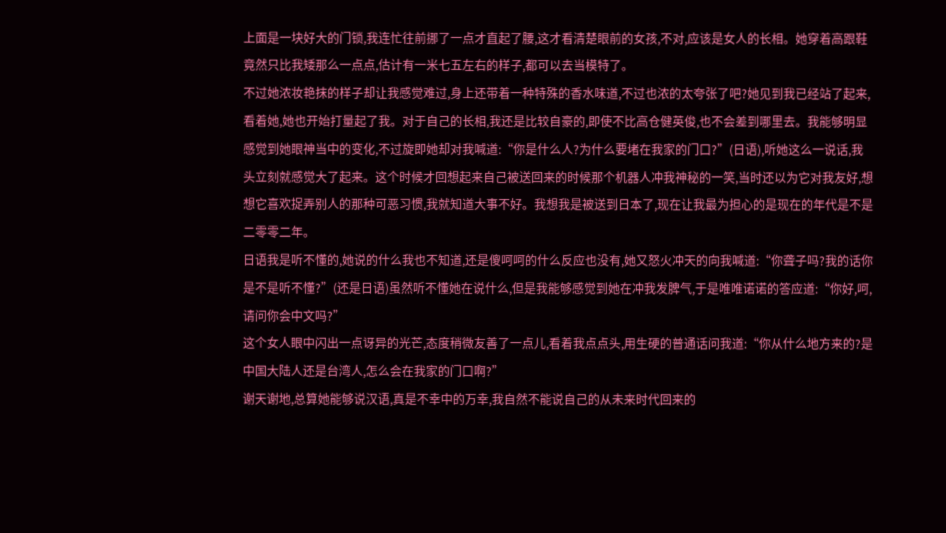上面是一块好大的门锁,我连忙往前挪了一点才直起了腰,这才看清楚眼前的女孩,不对,应该是女人的长相。她穿着高跟鞋竟然只比我矮那么一点点,估计有一米七五左右的样子,都可以去当模特了。
不过她浓妆艳抹的样子却让我感觉难过,身上还带着一种特殊的香水味道,不过也浓的太夸张了吧?她见到我已经站了起来,看着她,她也开始打量起了我。对于自己的长相,我还是比较自豪的,即使不比高仓健英俊,也不会差到哪里去。我能够明显感觉到她眼神当中的变化,不过旋即她却对我喊道:“你是什么人?为什么要堵在我家的门口?”(日语),听她这么一说话,我头立刻就感觉大了起来。这个时候才回想起来自己被送回来的时候那个机器人冲我神秘的一笑,当时还以为它对我友好,想想它喜欢捉弄别人的那种可恶习惯,我就知道大事不好。我想我是被送到日本了,现在让我最为担心的是现在的年代是不是二零零二年。
日语我是听不懂的,她说的什么我也不知道,还是傻呵呵的什么反应也没有,她又怒火冲天的向我喊道:“你聋子吗?我的话你是不是听不懂?”(还是日语)虽然听不懂她在说什么,但是我能够感觉到她在冲我发脾气,于是唯唯诺诺的答应道:“你好,呵,请问你会中文吗?”
这个女人眼中闪出一点讶异的光芒,态度稍微友善了一点儿,看着我点点头,用生硬的普通话问我道:“你从什么地方来的?是中国大陆人还是台湾人,怎么会在我家的门口啊?”
谢天谢地,总算她能够说汉语,真是不幸中的万幸,我自然不能说自己的从未来时代回来的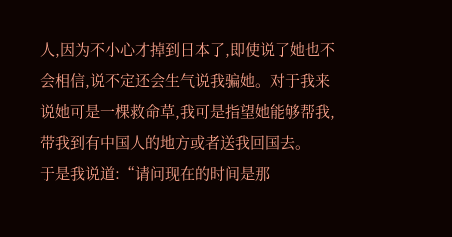人,因为不小心才掉到日本了,即使说了她也不会相信,说不定还会生气说我骗她。对于我来说她可是一棵救命草,我可是指望她能够帮我,带我到有中国人的地方或者送我回国去。
于是我说道:“请问现在的时间是那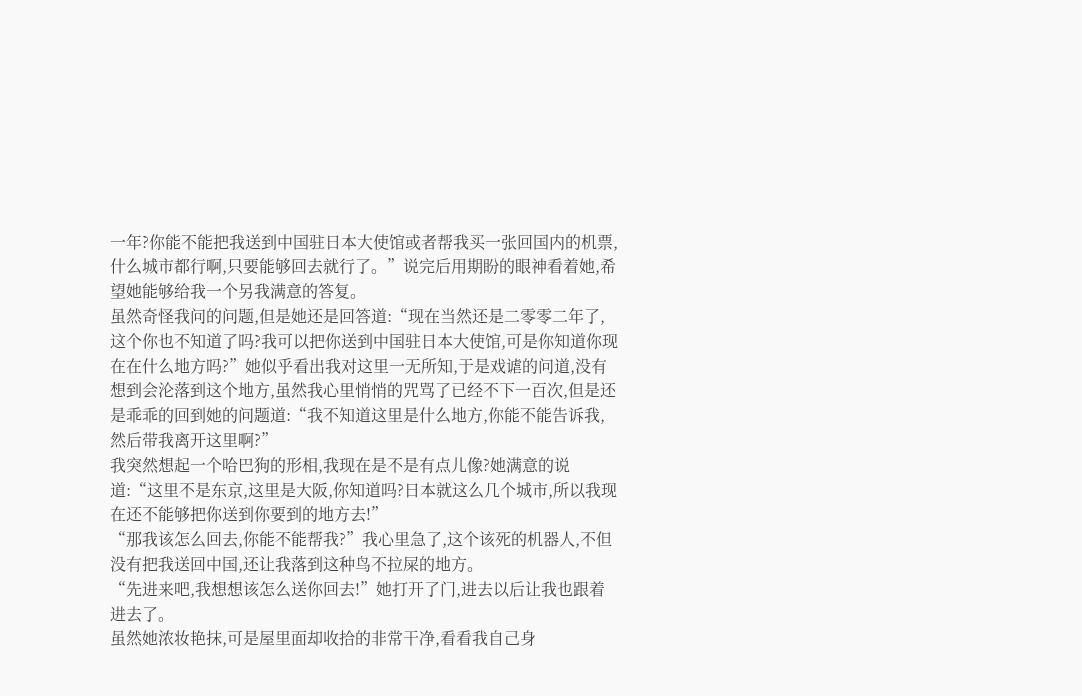一年?你能不能把我送到中国驻日本大使馆或者帮我买一张回国内的机票,什么城市都行啊,只要能够回去就行了。”说完后用期盼的眼神看着她,希望她能够给我一个另我满意的答复。
虽然奇怪我问的问题,但是她还是回答道:“现在当然还是二零零二年了,这个你也不知道了吗?我可以把你送到中国驻日本大使馆,可是你知道你现在在什么地方吗?”她似乎看出我对这里一无所知,于是戏谑的问道,没有想到会沦落到这个地方,虽然我心里悄悄的咒骂了已经不下一百次,但是还是乖乖的回到她的问题道:“我不知道这里是什么地方,你能不能告诉我,然后带我离开这里啊?”
我突然想起一个哈巴狗的形相,我现在是不是有点儿像?她满意的说道:“这里不是东京,这里是大阪,你知道吗?日本就这么几个城市,所以我现在还不能够把你送到你要到的地方去!”
“那我该怎么回去,你能不能帮我?”我心里急了,这个该死的机器人,不但没有把我送回中国,还让我落到这种鸟不拉屎的地方。
“先进来吧,我想想该怎么送你回去!”她打开了门,进去以后让我也跟着进去了。
虽然她浓妆艳抹,可是屋里面却收拾的非常干净,看看我自己身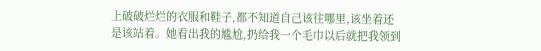上破破烂烂的衣服和鞋子,都不知道自己该往哪里,该坐着还是该站着。她看出我的尴尬,扔给我一个毛巾以后就把我领到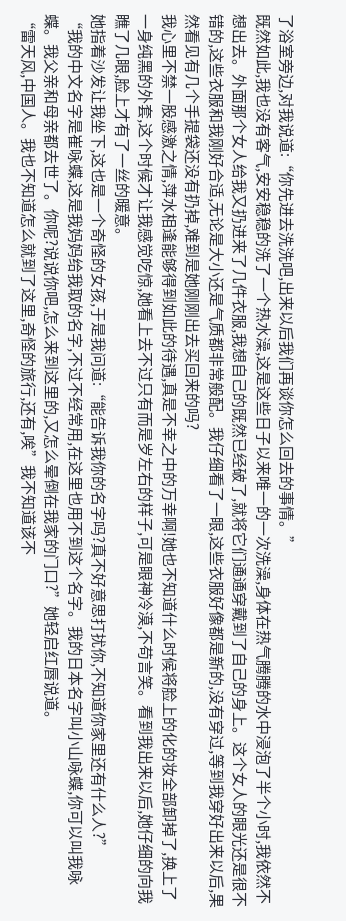了浴室旁边,对我说道:“你先进去洗洗吧,出来以后我们再谈你怎么回去的事情。”
既然如此,我也没有客气,安安稳稳的洗了一个热水澡,这是这些日子以来唯一的一次洗澡,身体在热气腾腾的水中浸泡了半个小时,我依然不想出去。外面那个女人给我又扔进来了几件衣服,我想自己的既然已经破了,就将它们通通穿戴到了自己的身上。这个女人的眼光还是很不错的,这些衣服和我刚好合适,无论是大小还是气质都非常般配。我仔细看了一眼,这些衣服好像都是新的,没有穿过,等到我穿好出来以后,果然看见有几个手提袋还没有扔掉,难到是她刚刚出去买回来的吗?
我心里不禁一股感激之情,萍水相逢能够得到如此的待遇,真是不幸之中的万幸啊!她也不知道什么时候将脸上的化的妆全部卸掉了,换上了一身纯黑的外套,这个时候才让我感觉吃惊,她看上去不过只有而是岁左右的样子,可是眼神冷漠,不苟言笑。看到我出来以后,她仔细的向我瞧了几眼,脸上才有了一丝的暖意。
她指着沙发让我坐下,这也是一个奇怪的女孩,于是我问道:“能告诉我你的名字吗?真不好意思打扰你,不知道你家里还有什么人?”
“我的中文名字是崔咏蝶,这是我妈妈给我取的名字,不过不经常用,在这里也用不到这个名字。我的日本名字叫小山咏蝶,你可以叫我咏蝶。我父亲和母亲都去世了。你呢?说说你吧,怎么来到这里的,又怎么晕倒在我家的门口?”她轻启红唇说道。
“雷天风,中国人。我也不知道怎么就到了这里,奇怪的旅行,还有,唉”我不知道该不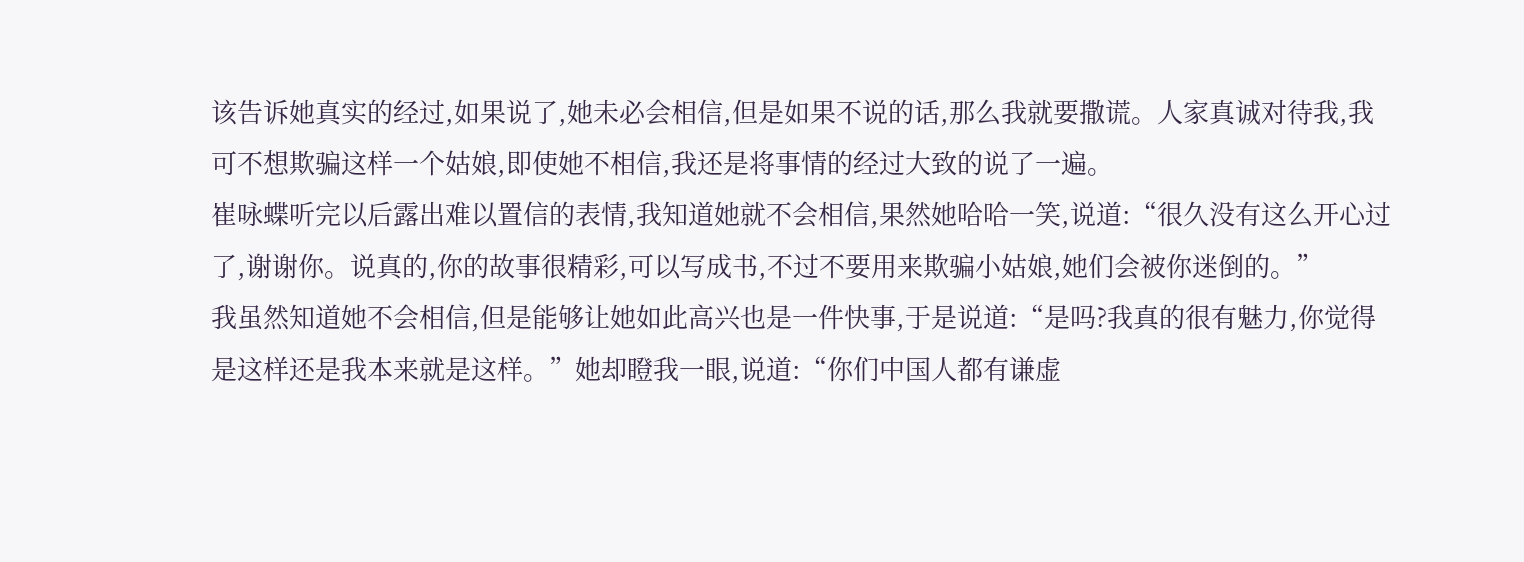该告诉她真实的经过,如果说了,她未必会相信,但是如果不说的话,那么我就要撒谎。人家真诚对待我,我可不想欺骗这样一个姑娘,即使她不相信,我还是将事情的经过大致的说了一遍。
崔咏蝶听完以后露出难以置信的表情,我知道她就不会相信,果然她哈哈一笑,说道:“很久没有这么开心过了,谢谢你。说真的,你的故事很精彩,可以写成书,不过不要用来欺骗小姑娘,她们会被你迷倒的。”
我虽然知道她不会相信,但是能够让她如此高兴也是一件快事,于是说道:“是吗?我真的很有魅力,你觉得是这样还是我本来就是这样。”她却瞪我一眼,说道:“你们中国人都有谦虚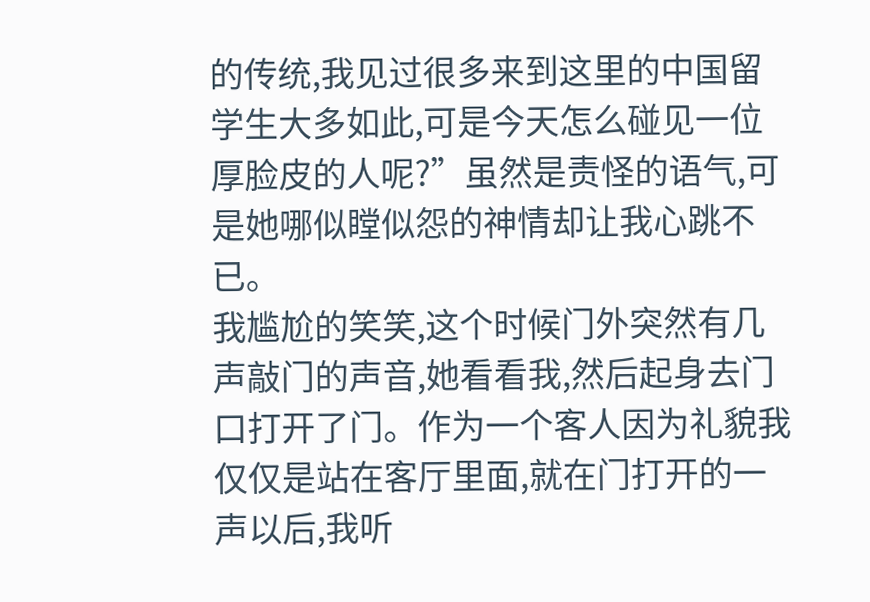的传统,我见过很多来到这里的中国留学生大多如此,可是今天怎么碰见一位厚脸皮的人呢?”虽然是责怪的语气,可是她哪似瞠似怨的神情却让我心跳不已。
我尴尬的笑笑,这个时候门外突然有几声敲门的声音,她看看我,然后起身去门口打开了门。作为一个客人因为礼貌我仅仅是站在客厅里面,就在门打开的一声以后,我听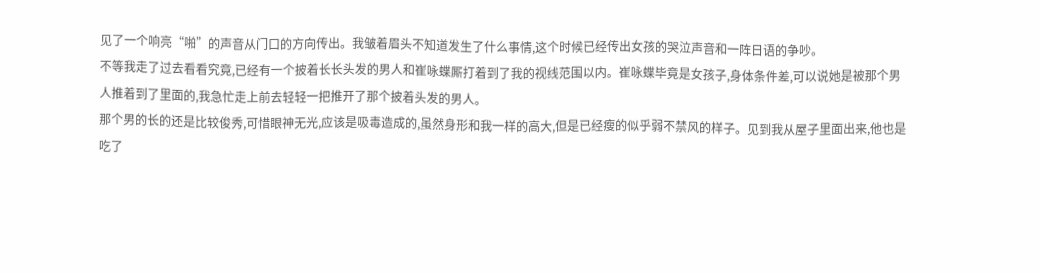见了一个响亮“啪”的声音从门口的方向传出。我皱着眉头不知道发生了什么事情,这个时候已经传出女孩的哭泣声音和一阵日语的争吵。
不等我走了过去看看究竟,已经有一个披着长长头发的男人和崔咏蝶厮打着到了我的视线范围以内。崔咏蝶毕竟是女孩子,身体条件差,可以说她是被那个男人推着到了里面的,我急忙走上前去轻轻一把推开了那个披着头发的男人。
那个男的长的还是比较俊秀,可惜眼神无光,应该是吸毒造成的,虽然身形和我一样的高大,但是已经瘦的似乎弱不禁风的样子。见到我从屋子里面出来,他也是吃了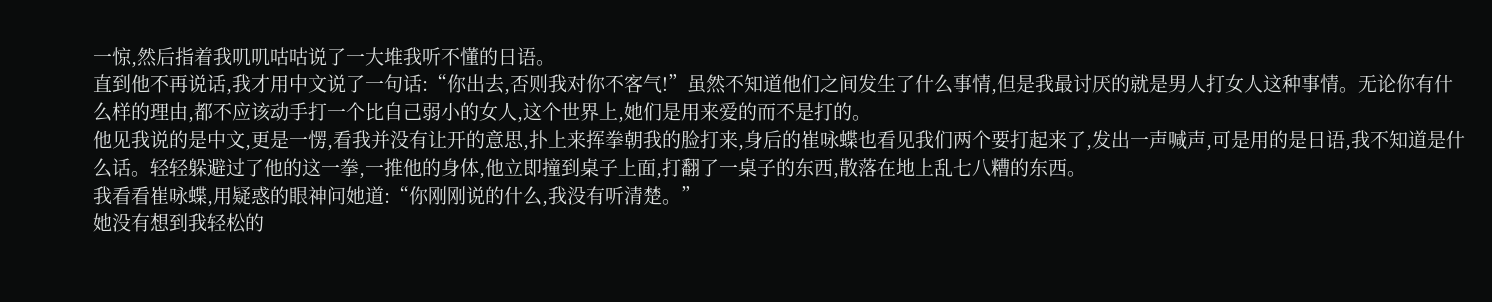一惊,然后指着我叽叽咕咕说了一大堆我听不懂的日语。
直到他不再说话,我才用中文说了一句话:“你出去,否则我对你不客气!”虽然不知道他们之间发生了什么事情,但是我最讨厌的就是男人打女人这种事情。无论你有什么样的理由,都不应该动手打一个比自己弱小的女人,这个世界上,她们是用来爱的而不是打的。
他见我说的是中文,更是一愣,看我并没有让开的意思,扑上来挥拳朝我的脸打来,身后的崔咏蝶也看见我们两个要打起来了,发出一声喊声,可是用的是日语,我不知道是什么话。轻轻躲避过了他的这一拳,一推他的身体,他立即撞到桌子上面,打翻了一桌子的东西,散落在地上乱七八糟的东西。
我看看崔咏蝶,用疑惑的眼神问她道:“你刚刚说的什么,我没有听清楚。”
她没有想到我轻松的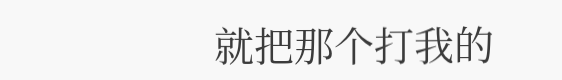就把那个打我的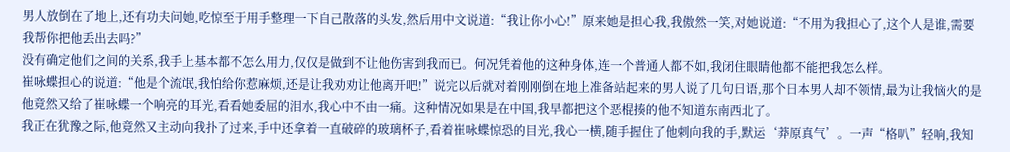男人放倒在了地上,还有功夫问她,吃惊至于用手整理一下自己散落的头发,然后用中文说道:“我让你小心!”原来她是担心我,我傲然一笑,对她说道:“不用为我担心了,这个人是谁,需要我帮你把他丢出去吗?”
没有确定他们之间的关系,我手上基本都不怎么用力,仅仅是做到不让他伤害到我而已。何况凭着他的这种身体,连一个普通人都不如,我闭住眼睛他都不能把我怎么样。
崔咏蝶担心的说道:“他是个流氓,我怕给你惹麻烦,还是让我劝劝让他离开吧!”说完以后就对着刚刚倒在地上准备站起来的男人说了几句日语,那个日本男人却不领情,最为让我恼火的是他竟然又给了崔咏蝶一个响亮的耳光,看看她委屈的泪水,我心中不由一痛。这种情况如果是在中国,我早都把这个恶棍揍的他不知道东南西北了。
我正在犹豫之际,他竟然又主动向我扑了过来,手中还拿着一直破碎的玻璃杯子,看着崔咏蝶惊恐的目光,我心一横,随手握住了他刺向我的手,默运‘莽原真气’。一声“格叭”轻响,我知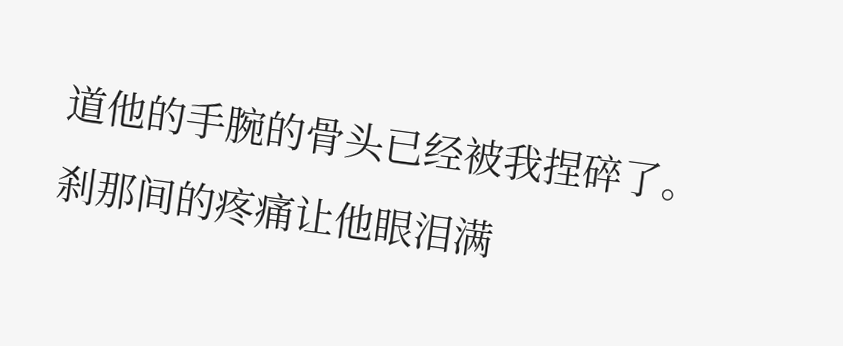道他的手腕的骨头已经被我捏碎了。
刹那间的疼痛让他眼泪满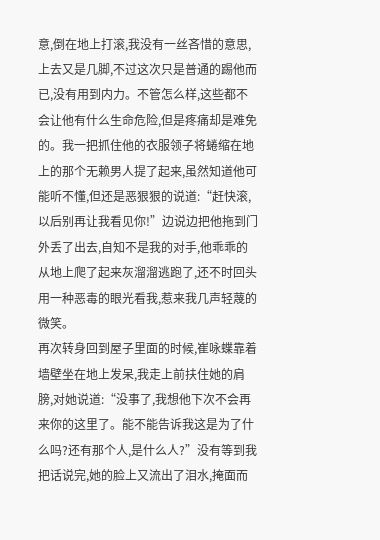意,倒在地上打滚,我没有一丝吝惜的意思,上去又是几脚,不过这次只是普通的踢他而已,没有用到内力。不管怎么样,这些都不会让他有什么生命危险,但是疼痛却是难免的。我一把抓住他的衣服领子将蜷缩在地上的那个无赖男人提了起来,虽然知道他可能听不懂,但还是恶狠狠的说道:“赶快滚,以后别再让我看见你!”边说边把他拖到门外丢了出去,自知不是我的对手,他乖乖的从地上爬了起来灰溜溜逃跑了,还不时回头用一种恶毒的眼光看我,惹来我几声轻蔑的微笑。
再次转身回到屋子里面的时候,崔咏蝶靠着墙壁坐在地上发呆,我走上前扶住她的肩膀,对她说道:“没事了,我想他下次不会再来你的这里了。能不能告诉我这是为了什么吗?还有那个人,是什么人?”没有等到我把话说完,她的脸上又流出了泪水,掩面而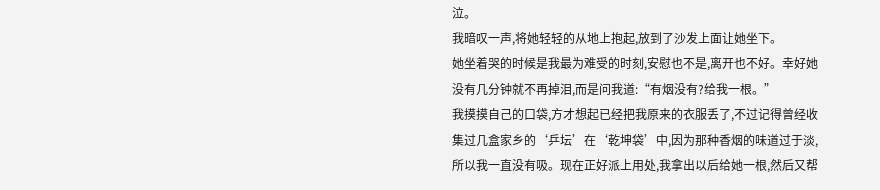泣。
我暗叹一声,将她轻轻的从地上抱起,放到了沙发上面让她坐下。
她坐着哭的时候是我最为难受的时刻,安慰也不是,离开也不好。幸好她没有几分钟就不再掉泪,而是问我道:“有烟没有?给我一根。”
我摸摸自己的口袋,方才想起已经把我原来的衣服丢了,不过记得曾经收集过几盒家乡的‘乒坛’在‘乾坤袋’中,因为那种香烟的味道过于淡,所以我一直没有吸。现在正好派上用处,我拿出以后给她一根,然后又帮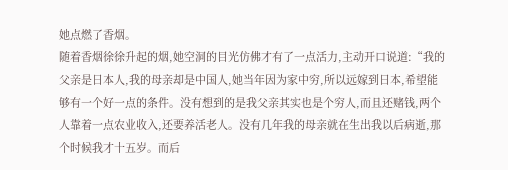她点燃了香烟。
随着香烟徐徐升起的烟,她空洞的目光仿佛才有了一点活力,主动开口说道:“我的父亲是日本人,我的母亲却是中国人,她当年因为家中穷,所以远嫁到日本,希望能够有一个好一点的条件。没有想到的是我父亲其实也是个穷人,而且还赌钱,两个人靠着一点农业收入,还要养活老人。没有几年我的母亲就在生出我以后病逝,那个时候我才十五岁。而后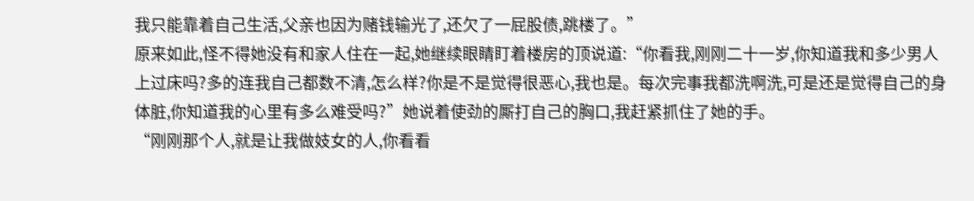我只能靠着自己生活,父亲也因为赌钱输光了,还欠了一屁股债,跳楼了。”
原来如此,怪不得她没有和家人住在一起,她继续眼睛盯着楼房的顶说道:“你看我,刚刚二十一岁,你知道我和多少男人上过床吗?多的连我自己都数不清,怎么样?你是不是觉得很恶心,我也是。每次完事我都洗啊洗,可是还是觉得自己的身体脏,你知道我的心里有多么难受吗?”她说着使劲的厮打自己的胸口,我赶紧抓住了她的手。
“刚刚那个人,就是让我做妓女的人,你看看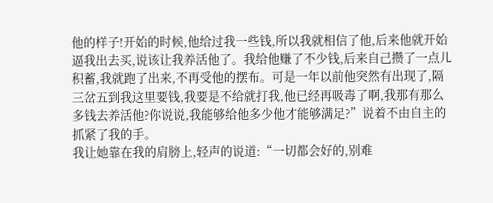他的样子!开始的时候,他给过我一些钱,所以我就相信了他,后来他就开始逼我出去买,说该让我养活他了。我给他赚了不少钱,后来自己攒了一点儿积蓄,我就跑了出来,不再受他的摆布。可是一年以前他突然有出现了,隔三岔五到我这里要钱,我要是不给就打我,他已经再吸毒了啊,我那有那么多钱去养活他?你说说,我能够给他多少他才能够满足?”说着不由自主的抓紧了我的手。
我让她靠在我的肩膀上,轻声的说道:“一切都会好的,别难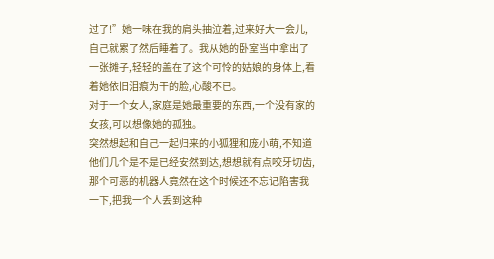过了!”她一味在我的肩头抽泣着,过来好大一会儿,自己就累了然后睡着了。我从她的卧室当中拿出了一张摊子,轻轻的盖在了这个可怜的姑娘的身体上,看着她依旧泪痕为干的脸,心酸不已。
对于一个女人,家庭是她最重要的东西,一个没有家的女孩,可以想像她的孤独。
突然想起和自己一起归来的小狐狸和庞小萌,不知道他们几个是不是已经安然到达,想想就有点咬牙切齿,那个可恶的机器人竟然在这个时候还不忘记陷害我一下,把我一个人丢到这种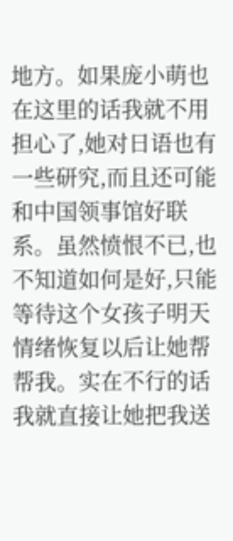地方。如果庞小萌也在这里的话我就不用担心了,她对日语也有一些研究,而且还可能和中国领事馆好联系。虽然愤恨不已,也不知道如何是好,只能等待这个女孩子明天情绪恢复以后让她帮帮我。实在不行的话我就直接让她把我送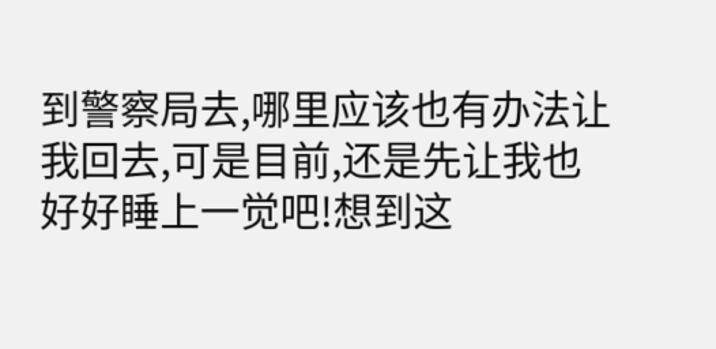到警察局去,哪里应该也有办法让我回去,可是目前,还是先让我也好好睡上一觉吧!想到这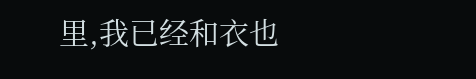里,我已经和衣也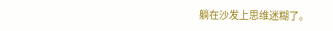躺在沙发上思维迷糊了。